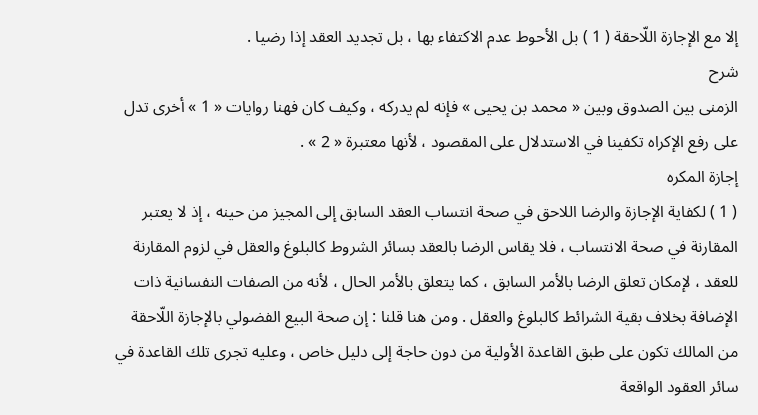إلا مع الإجازة اللّاحقة ( 1 ) بل الأحوط عدم الاكتفاء بها ، بل تجديد العقد إذا رضيا .
شرح
الزمنى بين الصدوق وبين « محمد بن يحيى » فإنه لم يدركه ، وكيف كان فهنا روايات « 1 » أخرى تدل على رفع الإكراه تكفينا في الاستدلال على المقصود ، لأنها معتبرة « 2 » .
إجازة المكره
( 1 ) لكفاية الإجازة والرضا اللاحق في صحة انتساب العقد السابق إلى المجيز من حينه ، إذ لا يعتبر المقارنة في صحة الانتساب ، فلا يقاس الرضا بالعقد بسائر الشروط كالبلوغ والعقل في لزوم المقارنة للعقد ، لإمكان تعلق الرضا بالأمر السابق ، كما يتعلق بالأمر الحال ، لأنه من الصفات النفسانية ذات الإضافة بخلاف بقية الشرائط كالبلوغ والعقل . ومن هنا قلنا : إن صحة البيع الفضولي بالإجازة اللّاحقة من المالك تكون على طبق القاعدة الأولية من دون حاجة إلى دليل خاص ، وعليه تجرى تلك القاعدة في سائر العقود الواقعة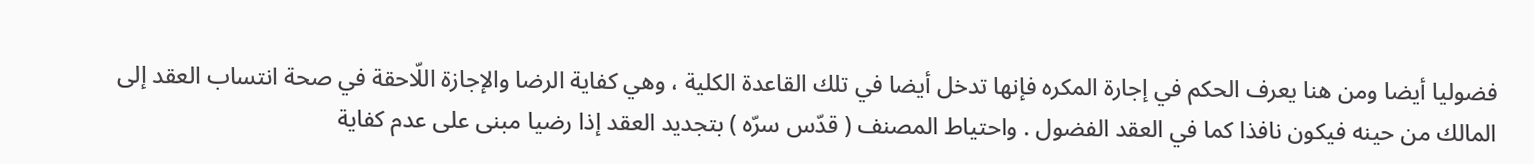فضوليا أيضا ومن هنا يعرف الحكم في إجارة المكره فإنها تدخل أيضا في تلك القاعدة الكلية ، وهي كفاية الرضا والإجازة اللّاحقة في صحة انتساب العقد إلى المالك من حينه فيكون نافذا كما في العقد الفضول . واحتياط المصنف ( قدّس سرّه ) بتجديد العقد إذا رضيا مبنى على عدم كفاية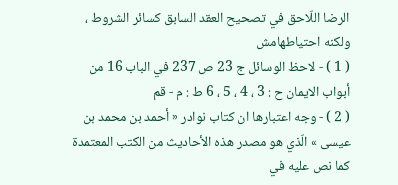الرضا اللّاحق في تصحيح العقد السابق كسائر الشروط ، ولكنه احتياطهامش
( 1 ) - لاحظ الوسائل ج 23 ص 237 في الباب 16 من أبواب الايمان ح : 3 ، 4 ، 5 ، 6 ط : م - قم
( 2 ) - وجه اعتبارها ان كتاب نوادر « أحمد بن محمد بن عيسى » الّذي هو مصدر هذه الأحاديث من الكتب المعتمدة كما نص عليه في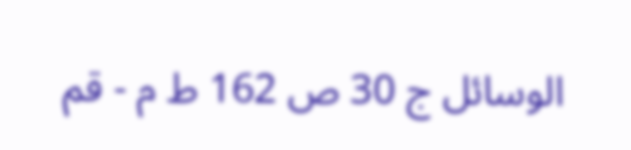الوسائل ج 30 ص 162 ط م - قم